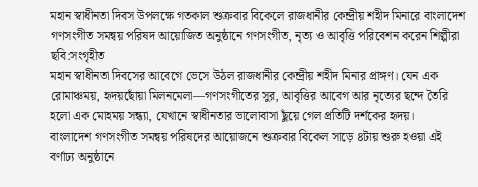মহান স্বাধীনতা দিবস উপলক্ষে গতকাল শুক্রবার বিকেলে রাজধানীর কেন্দ্রীয় শহীদ মিনারে বাংলাদেশ গণসংগীত সমন্বয় পরিষদ আয়োজিত অনুষ্ঠানে গণসংগীত, নৃত্য ও আবৃত্তি পরিবেশন করেন শিল্পীরা ছবি:সংগৃহীত
মহান স্বাধীনতা দিবসের আবেগে ভেসে উঠল রাজধানীর কেন্দ্রীয় শহীদ মিনার প্রাঙ্গণ। যেন এক রোমাঞ্চময়, হৃদয়ছোঁয়া মিলনমেলা—গণসংগীতের সুর, আবৃত্তির আবেগ আর নৃত্যের ছন্দে তৈরি হলো এক মোহময় সন্ধ্যা, যেখানে স্বাধীনতার ভালোবাসা ছুঁয়ে গেল প্রতিটি দর্শকের হৃদয়।
বাংলাদেশ গণসংগীত সমন্বয় পরিষদের আয়োজনে শুক্রবার বিকেল সাড়ে ৪টায় শুরু হওয়া এই বর্ণাঢ্য অনুষ্ঠানে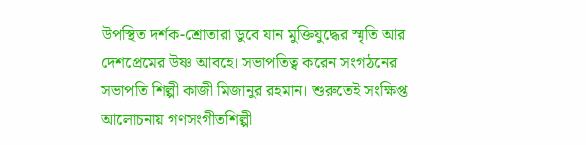উপস্থিত দর্শক-শ্রোতারা ডুবে যান মুক্তিযুদ্ধের স্মৃতি আর দেশপ্রেমের উষ্ণ আবহে। সভাপতিত্ব করেন সংগঠনের সভাপতি শিল্পী কাজী মিজানুর রহমান। শুরুতেই সংক্ষিপ্ত আলোচনায় গণসংগীতশিল্পী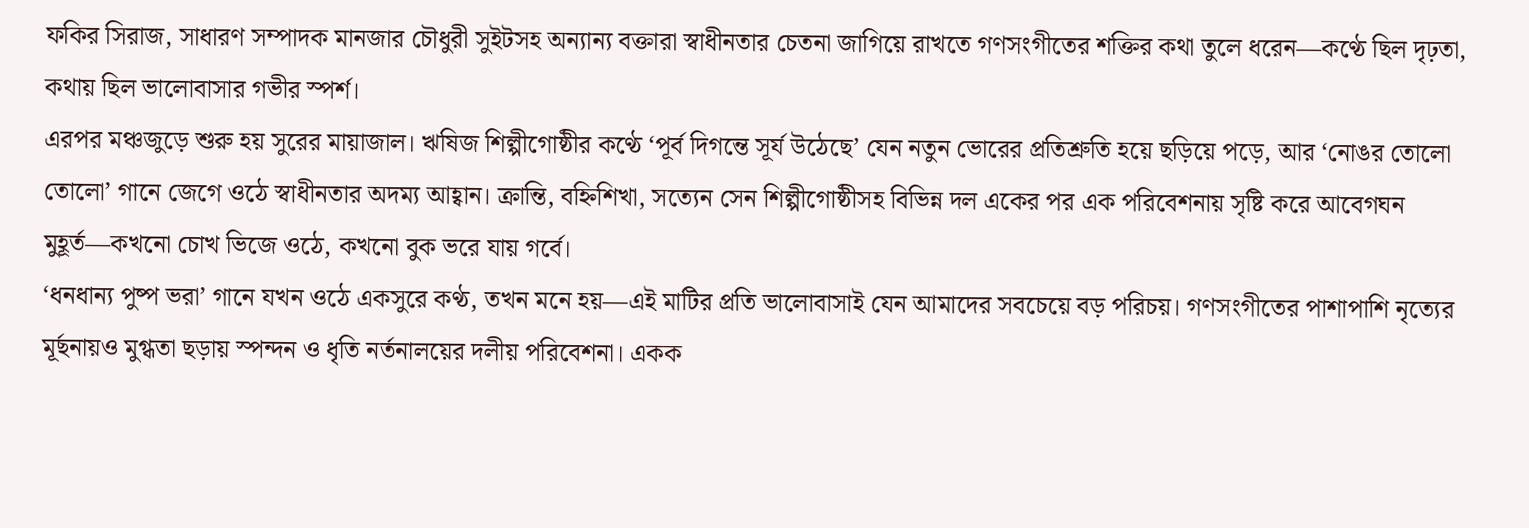ফকির সিরাজ, সাধারণ সম্পাদক মানজার চৌধুরী সুইটসহ অন্যান্য বক্তারা স্বাধীনতার চেতনা জাগিয়ে রাখতে গণসংগীতের শক্তির কথা তুলে ধরেন—কণ্ঠে ছিল দৃঢ়তা, কথায় ছিল ভালোবাসার গভীর স্পর্শ।
এরপর মঞ্চজুড়ে শুরু হয় সুরের মায়াজাল। ঋষিজ শিল্পীগোষ্ঠীর কণ্ঠে ‘পূর্ব দিগন্তে সূর্য উঠেছে’ যেন নতুন ভোরের প্রতিশ্রুতি হয়ে ছড়িয়ে পড়ে, আর ‘নোঙর তোলো তোলো’ গানে জেগে ওঠে স্বাধীনতার অদম্য আহ্বান। ক্রান্তি, বহ্নিশিখা, সত্যেন সেন শিল্পীগোষ্ঠীসহ বিভিন্ন দল একের পর এক পরিবেশনায় সৃষ্টি করে আবেগঘন মুহূর্ত—কখনো চোখ ভিজে ওঠে, কখনো বুক ভরে যায় গর্বে।
‘ধনধান্য পুষ্প ভরা’ গানে যখন ওঠে একসুরে কণ্ঠ, তখন মনে হয়—এই মাটির প্রতি ভালোবাসাই যেন আমাদের সবচেয়ে বড় পরিচয়। গণসংগীতের পাশাপাশি নৃত্যের মূর্ছনায়ও মুগ্ধতা ছড়ায় স্পন্দন ও ধৃতি নর্তনালয়ের দলীয় পরিবেশনা। একক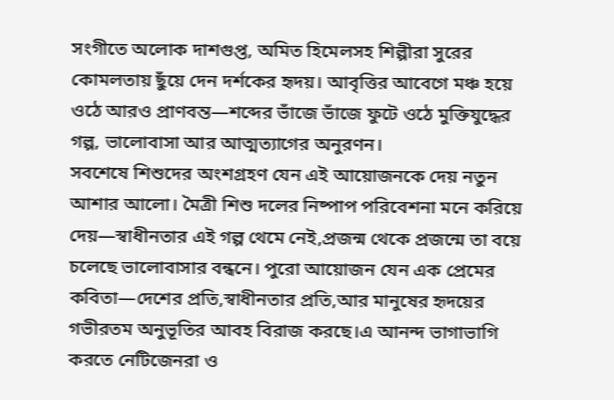সংগীতে অলোক দাশগুপ্ত, অমিত হিমেলসহ শিল্পীরা সুরের কোমলতায় ছুঁয়ে দেন দর্শকের হৃদয়। আবৃত্তির আবেগে মঞ্চ হয়ে ওঠে আরও প্রাণবন্ত—শব্দের ভাঁজে ভাঁজে ফুটে ওঠে মুক্তিযুদ্ধের গল্প, ভালোবাসা আর আত্মত্যাগের অনুরণন।
সবশেষে শিশুদের অংশগ্রহণ যেন এই আয়োজনকে দেয় নতুন আশার আলো। মৈত্রী শিশু দলের নিষ্পাপ পরিবেশনা মনে করিয়ে দেয়—স্বাধীনতার এই গল্প থেমে নেই,প্রজন্ম থেকে প্রজন্মে তা বয়ে চলেছে ভালোবাসার বন্ধনে। পুরো আয়োজন যেন এক প্রেমের কবিতা—দেশের প্রতি,স্বাধীনতার প্রতি,আর মানুষের হৃদয়ের গভীরতম অনুভূতির আবহ বিরাজ করছে।এ আনন্দ ভাগাভাগি করতে নেটিজেনরা ও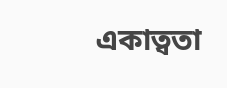একাত্বতা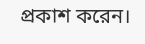প্রকাশ করেন।